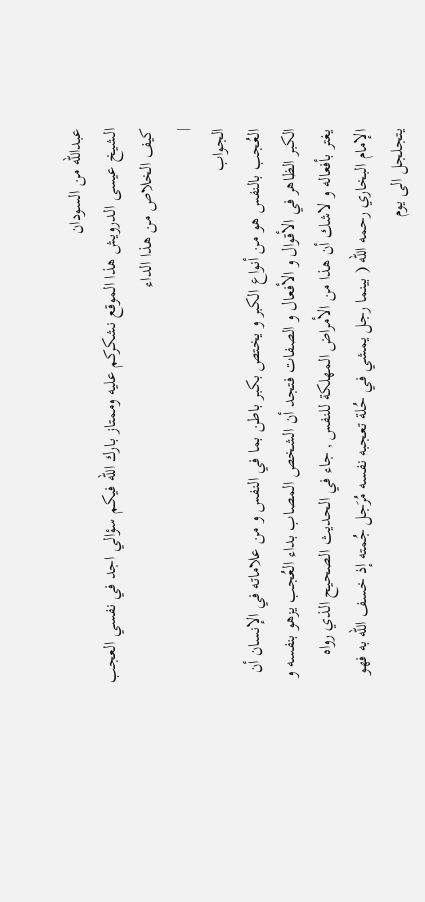عبدالله من السودان
الشيخ عيسى الدرويش هذا الموقع نشكركم عليه وممتاز بارك الله فيكم سؤالي اجد في نفسي العجب كيف الخلاص من هذا الداء
|
الجواب
العُجب بالنفس هو من أنواع الكبر و يختص بكبر باطن بما في النفس و من علاماته في الإنسان أن الكبر الظاهر في الأقوال و الأفعال و الصفات فتجد أن الشخص المصاب بداء العُجب يزهو بنفسه و يغتر بأفعاله و لاشك أن هذا من الأمراض المهلكة للنفس , جاء في الحديث الصحيح الذي رواه الإمام البخاري رحمه الله ( بينما رجل يمشي في حُلة تعجبه نفسه مُرَجل جُمته إذ خسف الله به فهو يتجلجل الى يوم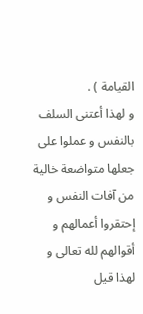القيامة ) .
و لهذا أعتنى السلف بالنفس و عملوا على جعلها متواضعة خالية من آفات النفس و إحتقروا أعمالهم و أقوالهم لله تعالى و لهذا قيل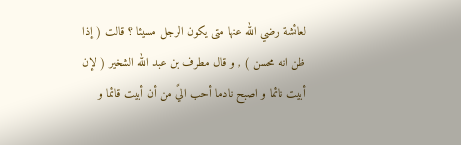لعائشة رضي الله عنها متى يكون الرجل مسيئا ؟ قالت ( إذا ظن انه محسن ) , و قال مطرف بن عبد الله الشخير ( لإن أبيت نائما و اصبح نادما أحب اليً من أن أبيت قائما و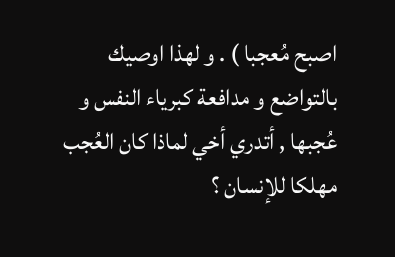اصبح مُعجبا ) . و لهذا اوصيك بالتواضع و مدافعة كبرياء النفس و عُجبها , أتدري أخي لماذا كان العُجب مهلكا للإنسان ؟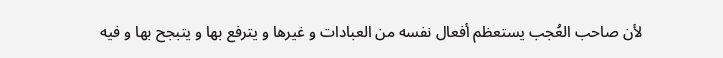لأن صاحب العُجب يستعظم أفعال نفسه من العبادات و غيرها و يترفع بها و يتبجح بها و فيه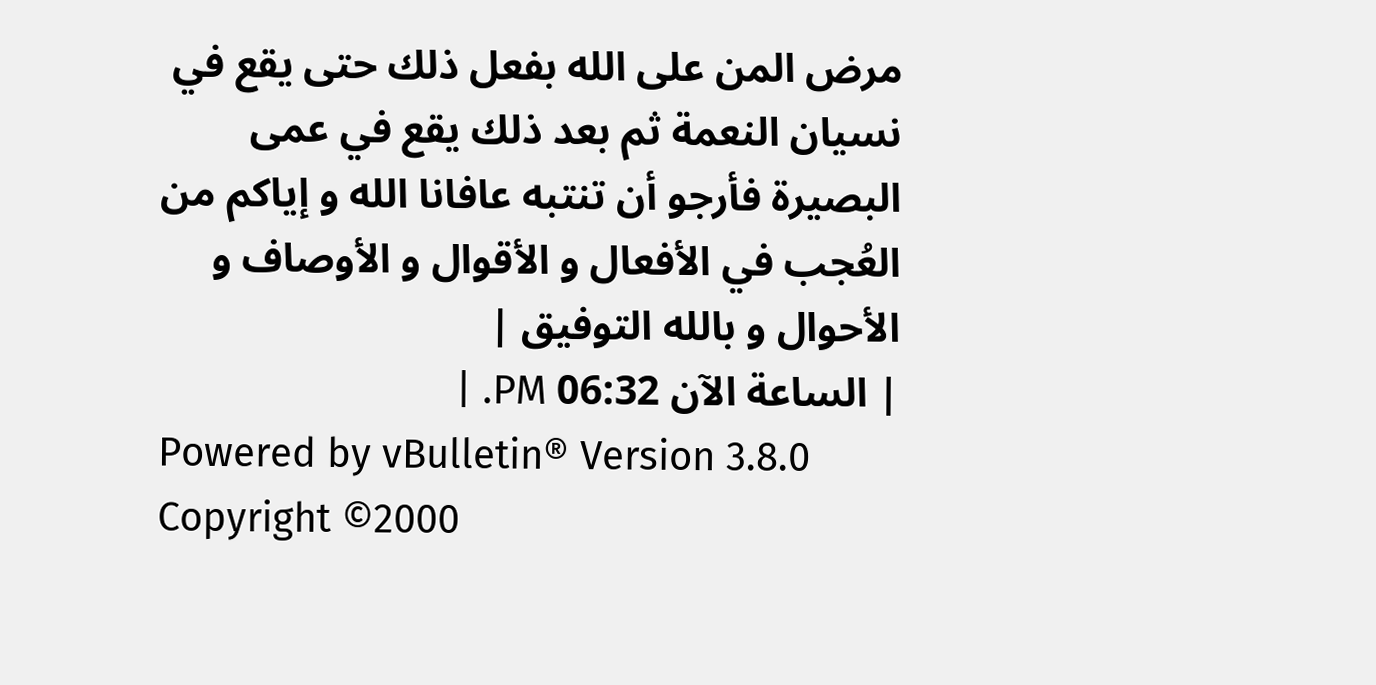مرض المن على الله بفعل ذلك حتى يقع في نسيان النعمة ثم بعد ذلك يقع في عمى البصيرة فأرجو أن تنتبه عافانا الله و إياكم من العُجب في الأفعال و الأقوال و الأوصاف و الأحوال و بالله التوفيق |
| الساعة الآن 06:32 PM. |
Powered by vBulletin® Version 3.8.0
Copyright ©2000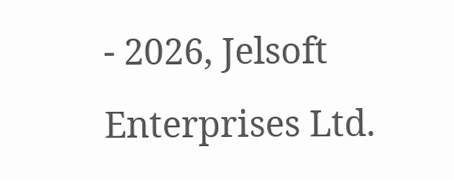- 2026, Jelsoft Enterprises Ltd.